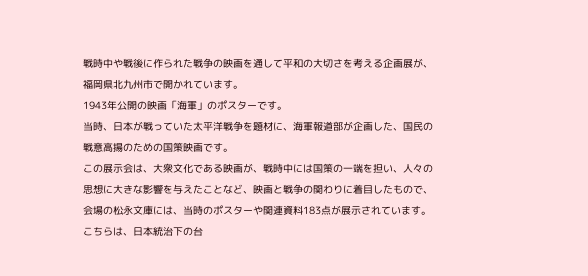戦時中や戦後に作られた戦争の映画を通して平和の大切さを考える企画展が、福岡県北九州市で開かれています。
1943年公開の映画「海軍」のポスターです。
当時、日本が戦っていた太平洋戦争を題材に、海軍報道部が企画した、国民の戦意高揚のための国策映画です。
この展示会は、大衆文化である映画が、戦時中には国策の一端を担い、人々の思想に大きな影響を与えたことなど、映画と戦争の関わりに着目したもので、会場の松永文庫には、当時のポスターや関連資料183点が展示されています。
こちらは、日本統治下の台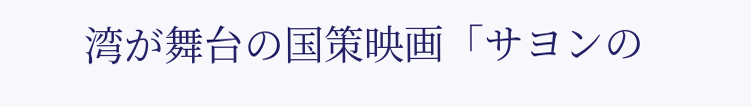湾が舞台の国策映画「サヨンの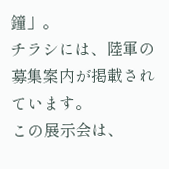鐘」。
チラシには、陸軍の募集案内が掲載されています。
この展示会は、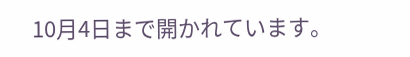10月4日まで開かれています。